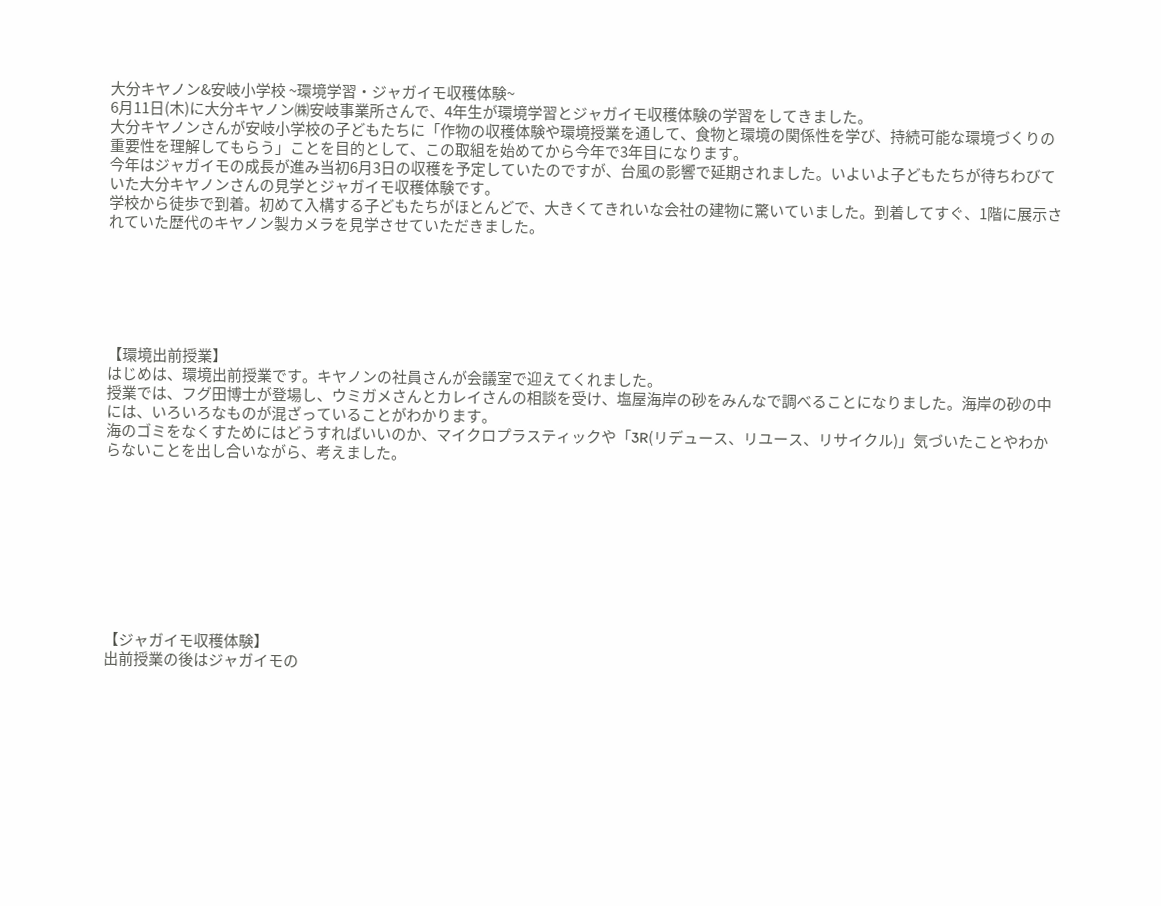大分キヤノン&安岐小学校 ~環境学習・ジャガイモ収穫体験~
6月11日(木)に大分キヤノン㈱安岐事業所さんで、4年生が環境学習とジャガイモ収穫体験の学習をしてきました。
大分キヤノンさんが安岐小学校の子どもたちに「作物の収穫体験や環境授業を通して、食物と環境の関係性を学び、持続可能な環境づくりの重要性を理解してもらう」ことを目的として、この取組を始めてから今年で3年目になります。
今年はジャガイモの成長が進み当初6月3日の収穫を予定していたのですが、台風の影響で延期されました。いよいよ子どもたちが待ちわびていた大分キヤノンさんの見学とジャガイモ収穫体験です。
学校から徒歩で到着。初めて入構する子どもたちがほとんどで、大きくてきれいな会社の建物に驚いていました。到着してすぐ、1階に展示されていた歴代のキヤノン製カメラを見学させていただきました。






【環境出前授業】
はじめは、環境出前授業です。キヤノンの社員さんが会議室で迎えてくれました。
授業では、フグ田博士が登場し、ウミガメさんとカレイさんの相談を受け、塩屋海岸の砂をみんなで調べることになりました。海岸の砂の中には、いろいろなものが混ざっていることがわかります。
海のゴミをなくすためにはどうすればいいのか、マイクロプラスティックや「3R(リデュース、リユース、リサイクル)」気づいたことやわからないことを出し合いながら、考えました。









【ジャガイモ収穫体験】
出前授業の後はジャガイモの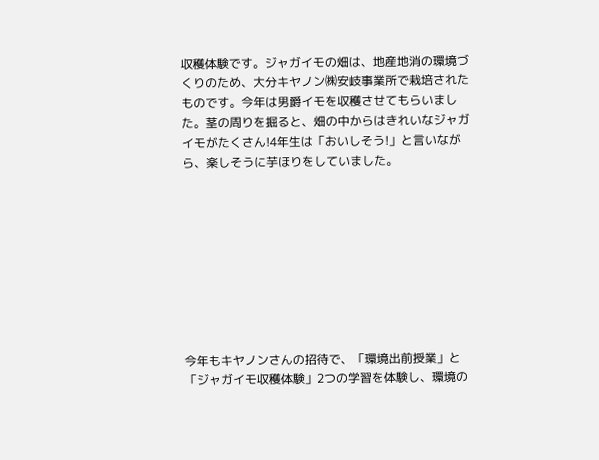収穫体験です。ジャガイモの畑は、地産地消の環境づくりのため、大分キヤノン㈱安岐事業所で栽培されたものです。今年は男爵イモを収穫させてもらいました。茎の周りを掘ると、畑の中からはきれいなジャガイモがたくさん!4年生は「おいしそう!」と言いながら、楽しそうに芋ほりをしていました。









今年もキヤノンさんの招待で、「環境出前授業」と「ジャガイモ収穫体験」2つの学習を体験し、環境の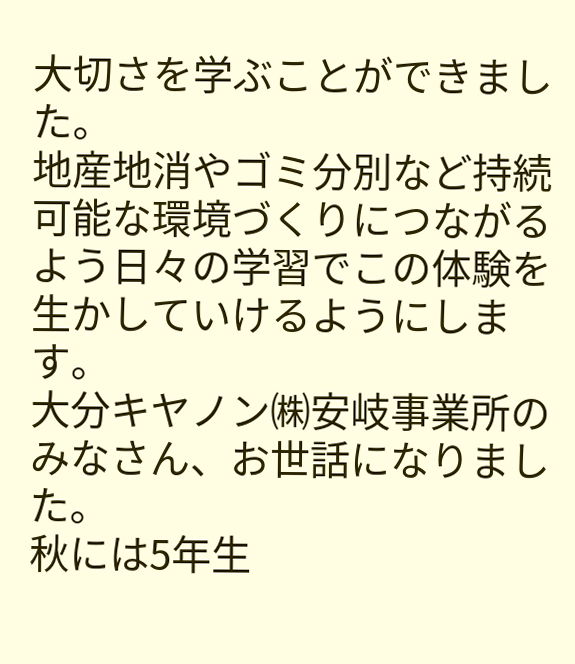大切さを学ぶことができました。
地産地消やゴミ分別など持続可能な環境づくりにつながるよう日々の学習でこの体験を生かしていけるようにします。
大分キヤノン㈱安岐事業所のみなさん、お世話になりました。
秋には5年生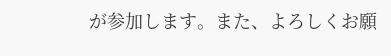が参加します。また、よろしくお願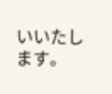いいたします。